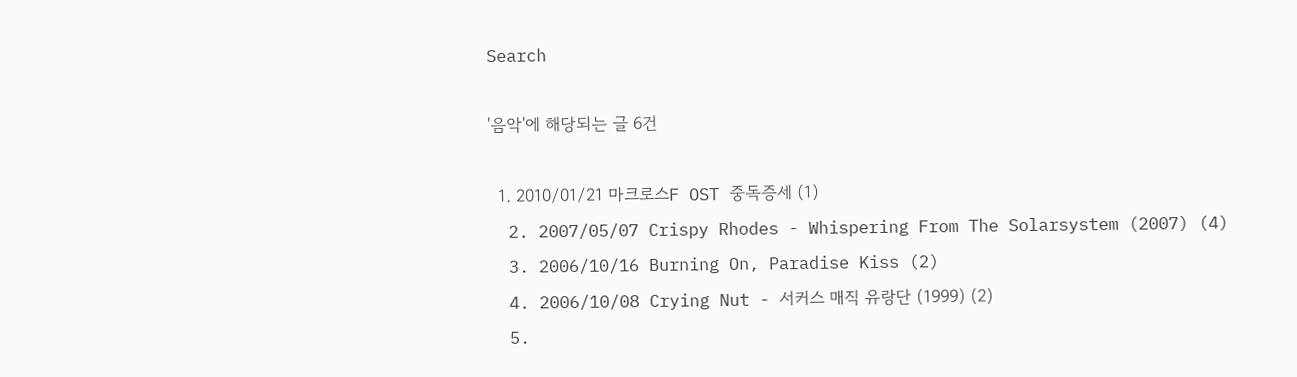Search

'음악'에 해당되는 글 6건

  1. 2010/01/21 마크로스F OST 중독증세 (1)
  2. 2007/05/07 Crispy Rhodes - Whispering From The Solarsystem (2007) (4)
  3. 2006/10/16 Burning On, Paradise Kiss (2)
  4. 2006/10/08 Crying Nut - 서커스 매직 유랑단 (1999) (2)
  5.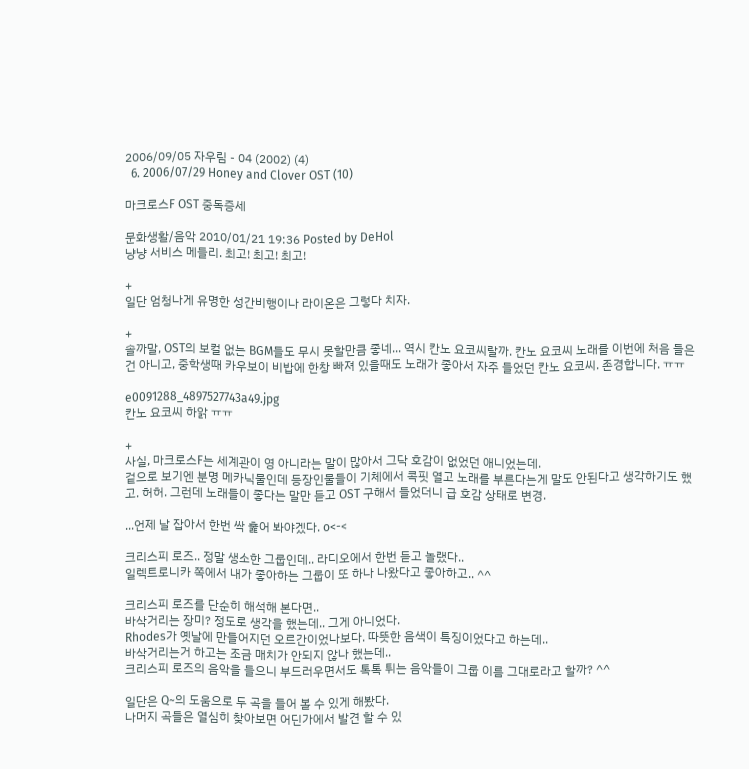2006/09/05 자우림 - 04 (2002) (4)
  6. 2006/07/29 Honey and Clover OST (10)

마크로스F OST 중독증세

문화생활/음악 2010/01/21 19:36 Posted by DeHol
냥냥 서비스 메들리. 최고! 최고! 최고!

+
일단 엄청나게 유명한 성간비행이나 라이온은 그렇다 치자.

+
솔까말, OST의 보컬 없는 BGM들도 무시 못할만큼 좋네... 역시 칸노 요코씨랄까. 칸노 요코씨 노래를 이번에 처음 들은건 아니고, 중학생때 카우보이 비밥에 한창 빠져 있을때도 노래가 좋아서 자주 들었던 칸노 요코씨. 존경합니다. ㅠㅠ

e0091288_4897527743a49.jpg
칸노 요코씨 하앍 ㅠㅠ

+
사실, 마크로스F는 세계관이 영 아니라는 말이 많아서 그닥 호감이 없었던 애니었는데.
겉으로 보기엔 분명 메카닉물인데 등장인물들이 기체에서 콕핏 열고 노래를 부른다는게 말도 안된다고 생각하기도 했고. 허허. 그런데 노래들이 좋다는 말만 듣고 OST 구해서 들었더니 급 호감 상태로 변경.

...언제 날 잡아서 한번 싹 훑어 봐야겠다. o<-<

크리스피 로즈.. 정말 생소한 그룹인데.. 라디오에서 한번 듣고 놀랬다..
일렉트로니카 쪽에서 내가 좋아하는 그룹이 또 하나 나왔다고 좋아하고.. ^^

크리스피 로즈를 단순히 해석해 본다면..
바삭거리는 장미? 정도로 생각을 했는데.. 그게 아니었다.
Rhodes가 옛날에 만들어지던 오르간이었나보다. 따뜻한 음색이 특징이었다고 하는데..
바삭거리는거 하고는 조금 매치가 안되지 않나 했는데..
크리스피 로즈의 음악을 들으니 부드러우면서도 톡톡 튀는 음악들이 그룹 이름 그대로라고 할까? ^^

일단은 Q~의 도움으로 두 곡을 들어 볼 수 있게 해봤다.
나머지 곡들은 열심히 찾아보면 어딘가에서 발견 할 수 있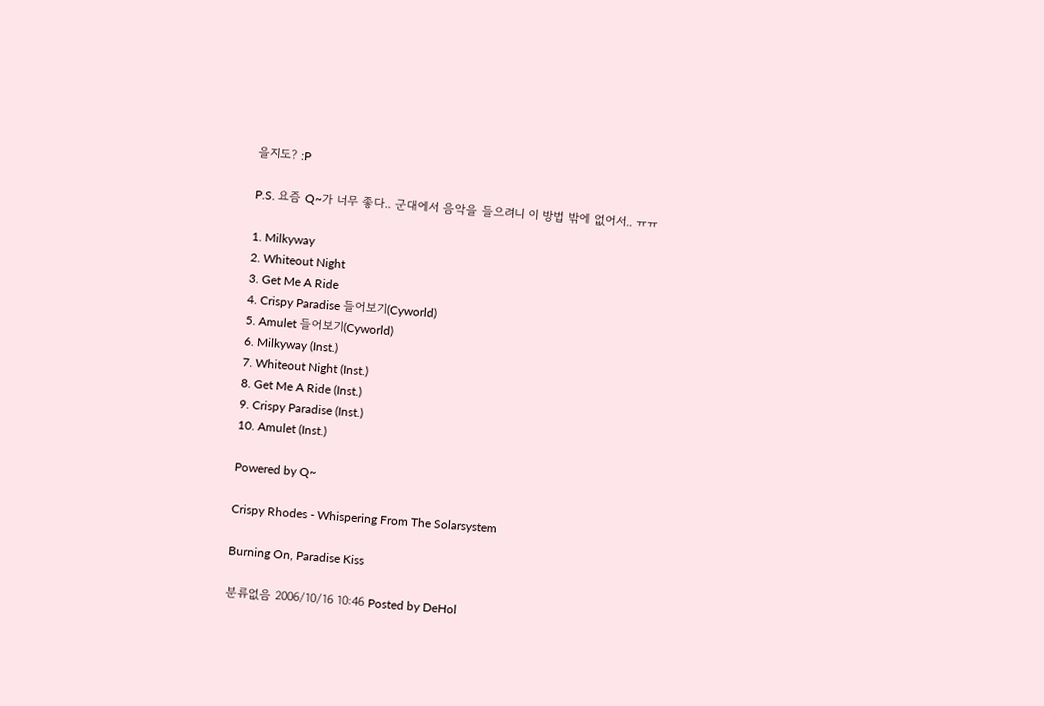을지도? :P

P.S. 요즘 Q~가 너무 좋다.. 군대에서 음악을 들으려니 이 방법 밖에 없어서.. ㅠㅠ

1. Milkyway
2. Whiteout Night
3. Get Me A Ride
4. Crispy Paradise 들어보기(Cyworld)
5. Amulet 들어보기(Cyworld)
6. Milkyway (Inst.)
7. Whiteout Night (Inst.)
8. Get Me A Ride (Inst.)
9. Crispy Paradise (Inst.)
10. Amulet (Inst.)

Powered by Q~

Crispy Rhodes - Whispering From The Solarsystem

Burning On, Paradise Kiss

분류없음 2006/10/16 10:46 Posted by DeHol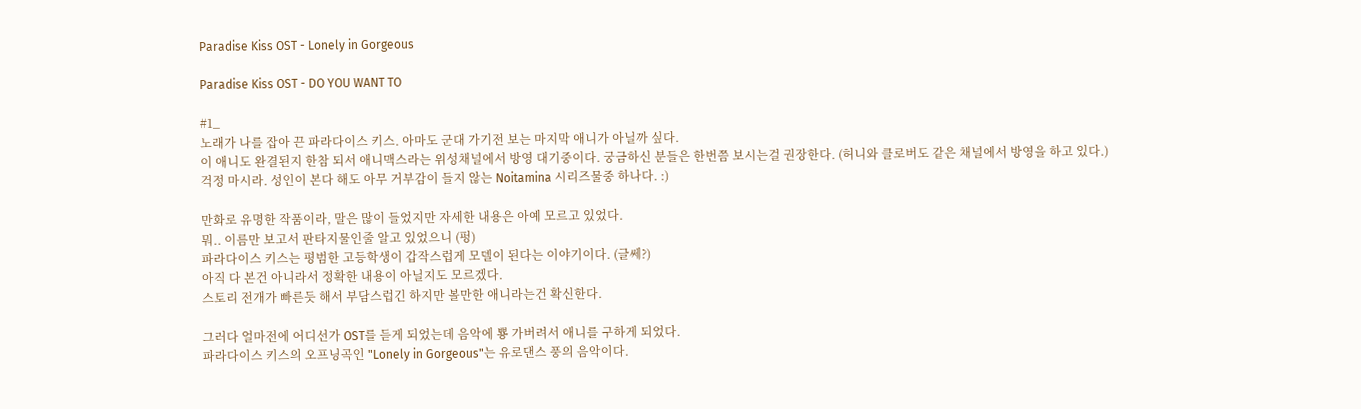Paradise Kiss OST - Lonely in Gorgeous

Paradise Kiss OST - DO YOU WANT TO

#1_
노래가 나를 잡아 끈 파라다이스 키스. 아마도 군대 가기전 보는 마지막 애니가 아닐까 싶다.
이 애니도 완결된지 한참 되서 애니맥스라는 위성채널에서 방영 대기중이다. 궁금하신 분들은 한번쯤 보시는걸 권장한다. (허니와 클로버도 같은 채널에서 방영을 하고 있다.)
걱정 마시라. 성인이 본다 해도 아무 거부감이 들지 않는 Noitamina 시리즈물중 하나다. :)

만화로 유명한 작품이라, 말은 많이 들었지만 자세한 내용은 아예 모르고 있었다.
뭐.. 이름만 보고서 판타지물인줄 알고 있었으니 (펑)
파라다이스 키스는 평범한 고등학생이 갑작스럽게 모델이 된다는 이야기이다. (글쎄?)
아직 다 본건 아니라서 정확한 내용이 아닐지도 모르겠다.
스토리 전개가 빠른듯 해서 부담스럽긴 하지만 볼만한 애니라는건 확신한다.

그러다 얼마전에 어디선가 OST를 듣게 되었는데 음악에 뿅 가버려서 애니를 구하게 되었다.
파라다이스 키스의 오프닝곡인 "Lonely in Gorgeous"는 유로댄스 풍의 음악이다.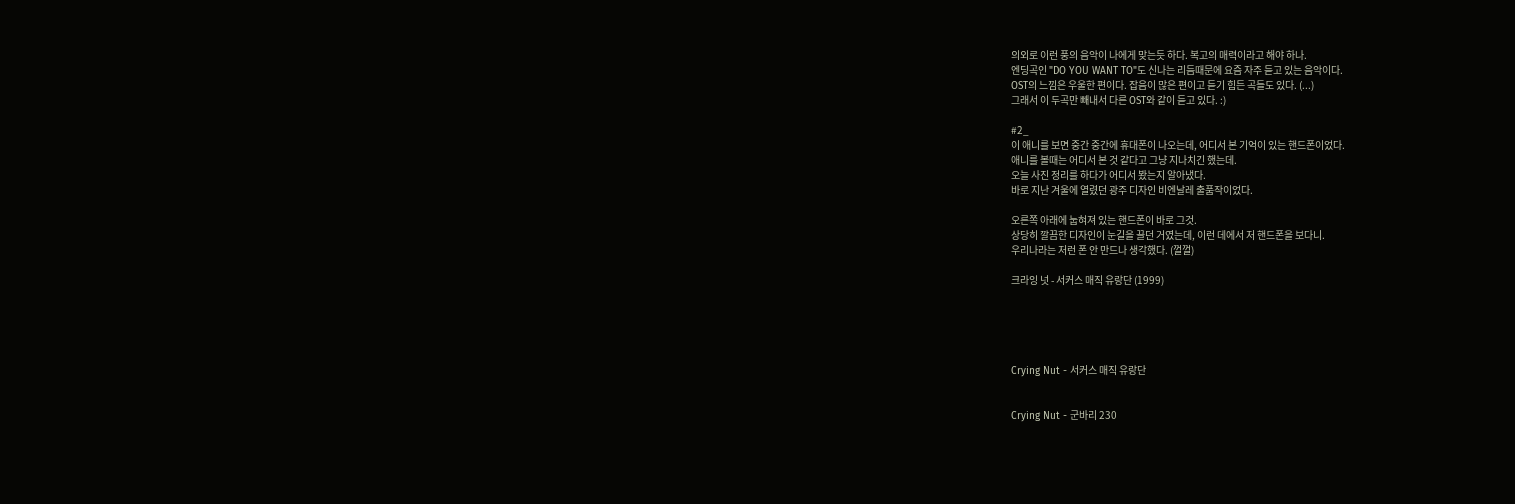의외로 이런 풍의 음악이 나에게 맞는듯 하다. 복고의 매력이라고 해야 하나.
엔딩곡인 "DO YOU WANT TO"도 신나는 리듬때문에 요즘 자주 듣고 있는 음악이다.
OST의 느낌은 우울한 편이다. 잡음이 많은 편이고 듣기 힘든 곡들도 있다. (...)
그래서 이 두곡만 빼내서 다른 OST와 같이 듣고 있다. :)

#2_
이 애니를 보면 중간 중간에 휴대폰이 나오는데, 어디서 본 기억이 있는 핸드폰이었다.
애니를 볼때는 어디서 본 것 같다고 그냥 지나치긴 했는데.
오늘 사진 정리를 하다가 어디서 봤는지 알아냈다.
바로 지난 겨울에 열렸던 광주 디자인 비엔날레 출품작이었다.

오른쪽 아래에 눕혀져 있는 핸드폰이 바로 그것.
상당히 깔끔한 디자인이 눈길을 끌던 거였는데, 이런 데에서 저 핸드폰을 보다니.
우리나라는 저런 폰 안 만드나 생각했다. (껄껄)

크라잉 넛 - 서커스 매직 유랑단 (1999)





Crying Nut - 서커스 매직 유랑단


Crying Nut - 군바리 230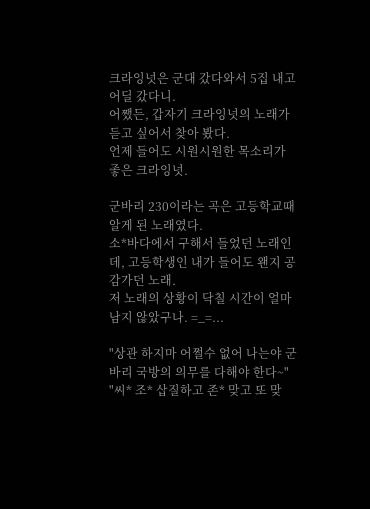크라잉넛은 군대 갔다와서 5집 내고 어딜 갔다니.
어쨌든, 갑자기 크라잉넛의 노래가 듣고 싶어서 찾아 봤다.
언제 들어도 시원시원한 목소리가 좋은 크라잉넛.

군바리 230이라는 곡은 고등학교때 알게 된 노래였다.
소*바다에서 구해서 들었던 노래인데, 고등학생인 내가 들어도 왠지 공감가던 노래.
저 노래의 상황이 닥칠 시간이 얼마 남지 않았구나. =_=...

"상관 하지마 어쩔수 없어 나는야 군바리 국방의 의무를 다해야 한다~"
"씨* 조* 삽질하고 존* 맞고 또 맞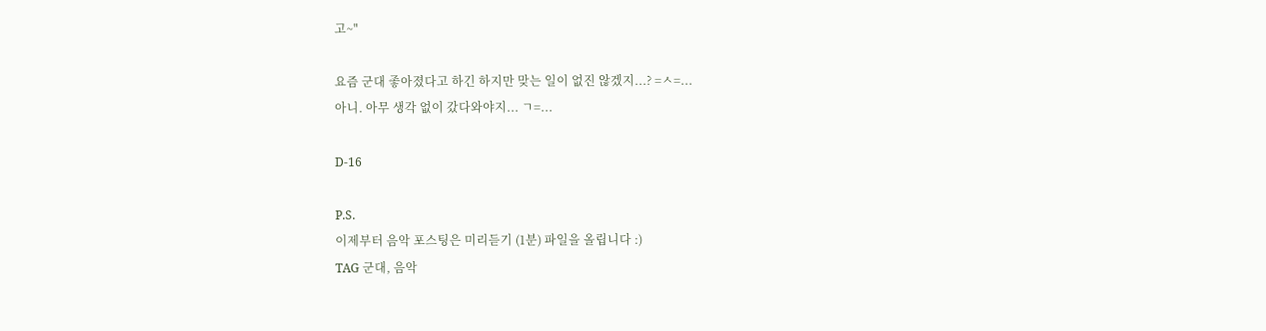고~"

요즘 군대 좋아졌다고 하긴 하지만 맞는 일이 없진 않겠지...? =ㅅ=...
아니. 아무 생각 없이 갔다와야지... ㄱ=...

D-16

P.S.
이제부터 음악 포스팅은 미리듣기 (1분) 파일을 올립니다 :)
TAG 군대, 음악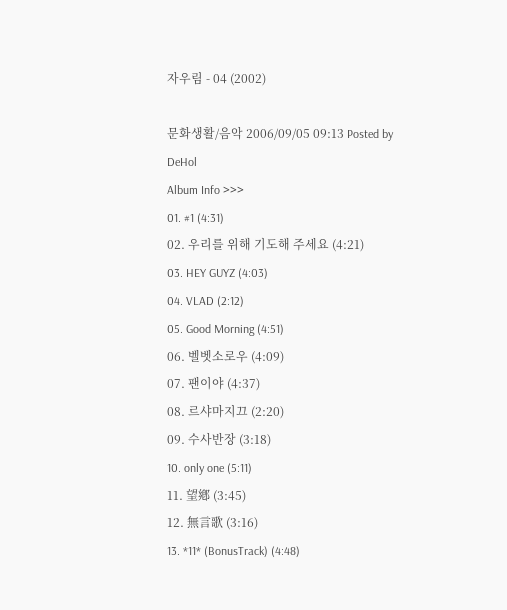자우림 - 04 (2002)

문화생활/음악 2006/09/05 09:13 Posted by DeHol
Album Info >>>
01. #1 (4:31)
02. 우리를 위해 기도해 주세요 (4:21)
03. HEY GUYZ (4:03)
04. VLAD (2:12)
05. Good Morning (4:51)
06. 벨벳소로우 (4:09)
07. 팬이야 (4:37)
08. 르샤마지끄 (2:20)
09. 수사반장 (3:18)
10. only one (5:11)
11. 望鄕 (3:45)
12. 無言歌 (3:16)
13. *11* (BonusTrack) (4:48)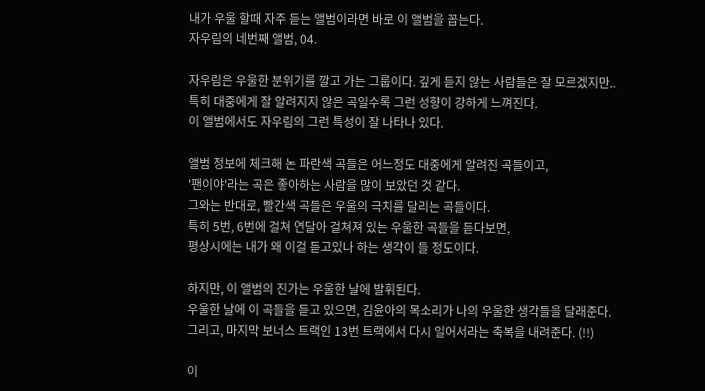내가 우울 할때 자주 듣는 앨범이라면 바로 이 앨범을 꼽는다.
자우림의 네번째 앨범, 04.

자우림은 우울한 분위기를 깔고 가는 그룹이다. 깊게 듣지 않는 사람들은 잘 모르겠지만..
특히 대중에게 잘 알려지지 않은 곡일수록 그런 성향이 강하게 느껴진다.
이 앨범에서도 자우림의 그런 특성이 잘 나타나 있다.

앨범 정보에 체크해 논 파란색 곡들은 어느정도 대중에게 알려진 곡들이고,
'팬이야'라는 곡은 좋아하는 사람을 많이 보았던 것 같다.
그와는 반대로, 빨간색 곡들은 우울의 극치를 달리는 곡들이다.
특히 5번, 6번에 걸쳐 연달아 걸쳐져 있는 우울한 곡들을 듣다보면,
평상시에는 내가 왜 이걸 듣고있나 하는 생각이 들 정도이다.

하지만, 이 앨범의 진가는 우울한 날에 발휘된다.
우울한 날에 이 곡들을 듣고 있으면, 김윤아의 목소리가 나의 우울한 생각들을 달래준다.
그리고, 마지막 보너스 트랙인 13번 트랙에서 다시 일어서라는 축복을 내려준다. (!!)

이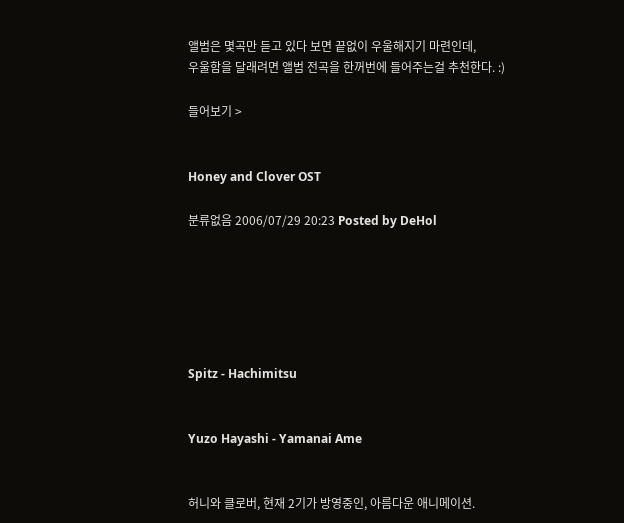앨범은 몇곡만 듣고 있다 보면 끝없이 우울해지기 마련인데,
우울함을 달래려면 앨범 전곡을 한꺼번에 들어주는걸 추천한다. :)

들어보기 >


Honey and Clover OST

분류없음 2006/07/29 20:23 Posted by DeHol






Spitz - Hachimitsu


Yuzo Hayashi - Yamanai Ame


허니와 클로버, 현재 2기가 방영중인, 아름다운 애니메이션.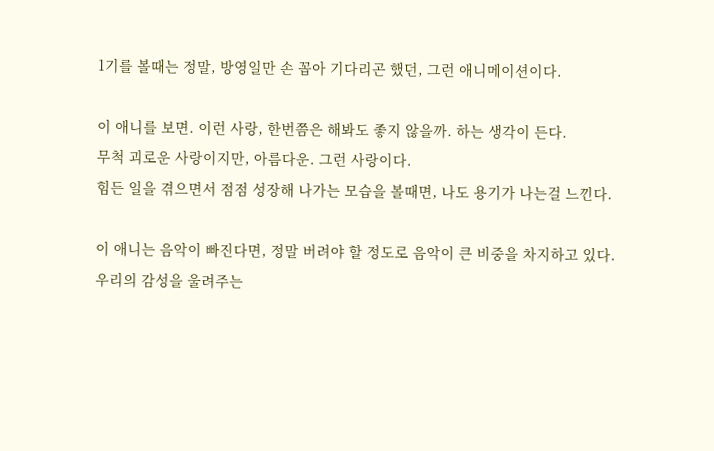1기를 볼때는 정말, 방영일만 손 꼽아 기다리곤 했던, 그런 애니메이션이다.

이 애니를 보면. 이런 사랑, 한번쯤은 해봐도 좋지 않을까. 하는 생각이 든다.
무척 괴로운 사랑이지만, 아름다운. 그런 사랑이다.
힘든 일을 겪으면서 점점 성장해 나가는 모습을 볼때면, 나도 용기가 나는걸 느낀다.

이 애니는 음악이 빠진다면, 정말 버려야 할 정도로 음악이 큰 비중을 차지하고 있다.
우리의 감성을 울려주는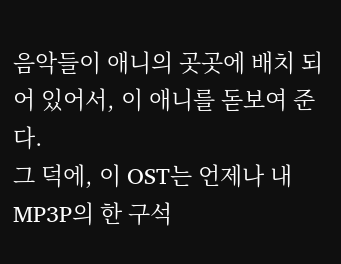음악들이 애니의 곳곳에 배치 되어 있어서, 이 애니를 돋보여 준다.
그 덕에, 이 OST는 언제나 내 MP3P의 한 구석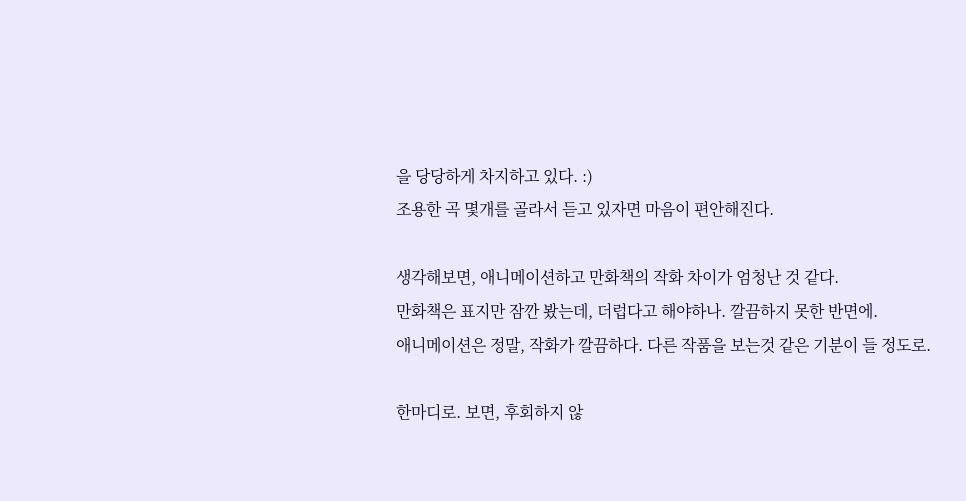을 당당하게 차지하고 있다. :)
조용한 곡 몇개를 골라서 듣고 있자면 마음이 편안해진다.

생각해보면, 애니메이션하고 만화책의 작화 차이가 엄청난 것 같다.
만화책은 표지만 잠깐 봤는데, 더럽다고 해야하나. 깔끔하지 못한 반면에.
애니메이션은 정말, 작화가 깔끔하다. 다른 작품을 보는것 같은 기분이 들 정도로.

한마디로. 보면, 후회하지 않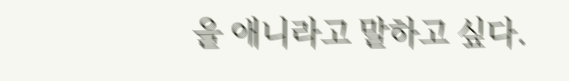을 애니라고 말하고 싶다.